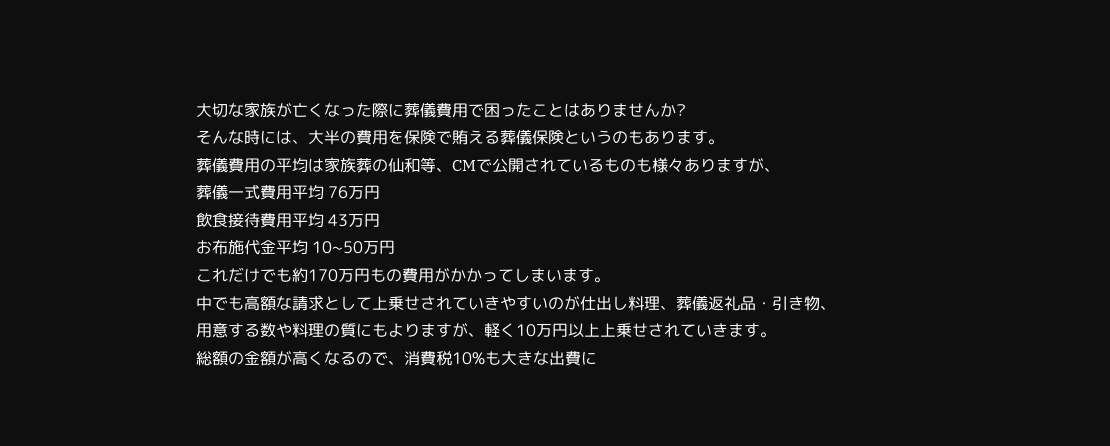大切な家族が亡くなった際に葬儀費用で困ったことはありませんか?
そんな時には、大半の費用を保険で賄える葬儀保険というのもあります。
葬儀費用の平均は家族葬の仙和等、CMで公開されているものも様々ありますが、
葬儀一式費用平均 76万円
飲食接待費用平均 43万円
お布施代金平均 10~50万円
これだけでも約170万円もの費用がかかってしまいます。
中でも高額な請求として上乗せされていきやすいのが仕出し料理、葬儀返礼品・引き物、
用意する数や料理の質にもよりますが、軽く10万円以上上乗せされていきます。
総額の金額が高くなるので、消費税10%も大きな出費に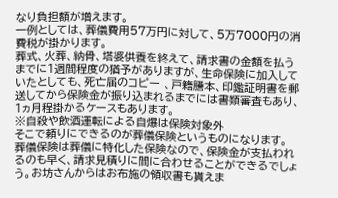なり負担額が増えます。
一例としては、葬儀費用57万円に対して、5万7000円の消費税が掛かります。
葬式、火葬、納骨、塔婆供養を終えて、請求書の金額を払うまでに1週間程度の猶予がありますが、生命保険に加入していたとしても、死亡届のコピー 、戸籍謄本、印鑑証明書を郵送してから保険金が振り込まれるまでには書類審査もあり、1ヵ月程掛かるケースもあります。
※自殺や飲酒運転による自爆は保険対象外
そこで頼りにできるのが葬儀保険というものになります。
葬儀保険は葬儀に特化した保険なので、保険金が支払われるのも早く、請求見積りに間に合わせることができるでしょう。お坊さんからはお布施の領収書も貰えま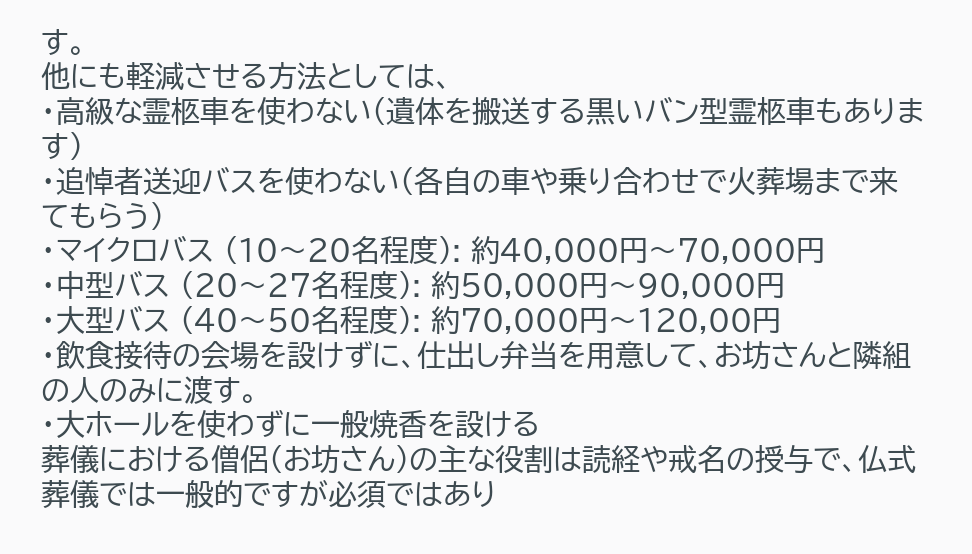す。
他にも軽減させる方法としては、
・高級な霊柩車を使わない(遺体を搬送する黒いバン型霊柩車もあります)
・追悼者送迎バスを使わない(各自の車や乗り合わせで火葬場まで来てもらう)
・マイクロバス (10〜20名程度): 約40,000円〜70,000円
・中型バス (20〜27名程度): 約50,000円〜90,000円
・大型バス (40〜50名程度): 約70,000円〜120,00円
・飲食接待の会場を設けずに、仕出し弁当を用意して、お坊さんと隣組の人のみに渡す。
・大ホールを使わずに一般焼香を設ける
葬儀における僧侶(お坊さん)の主な役割は読経や戒名の授与で、仏式葬儀では一般的ですが必須ではあり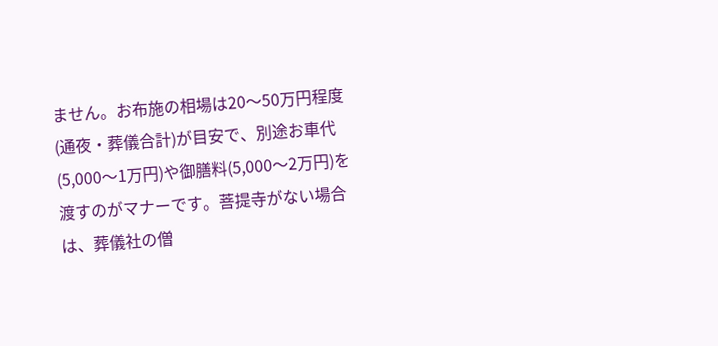ません。お布施の相場は20〜50万円程度(通夜・葬儀合計)が目安で、別途お車代(5,000〜1万円)や御膳料(5,000〜2万円)を渡すのがマナーです。菩提寺がない場合は、葬儀社の僧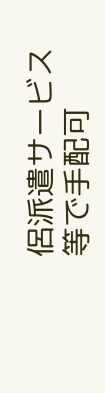侶派遣サービス等で手配可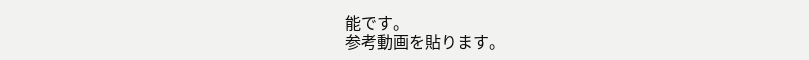能です。
参考動画を貼ります。